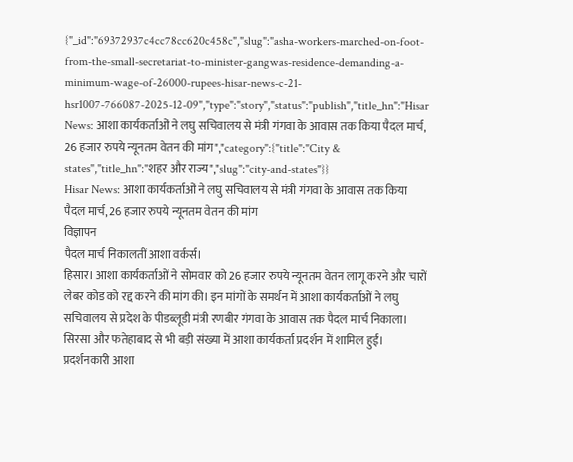{"_id":"69372937c4cc78cc620c458c","slug":"asha-workers-marched-on-foot-from-the-small-secretariat-to-minister-gangwas-residence-demanding-a-minimum-wage-of-26000-rupees-hisar-news-c-21-hsr1007-766087-2025-12-09","type":"story","status":"publish","title_hn":"Hisar News: आशा कार्यकर्ताओं ने लघु सचिवालय से मंत्री गंगवा के आवास तक किया पैदल मार्च, 26 हजार रुपये न्यूनतम वेतन की मांग","category":{"title":"City & states","title_hn":"शहर और राज्य","slug":"city-and-states"}}
Hisar News: आशा कार्यकर्ताओं ने लघु सचिवालय से मंत्री गंगवा के आवास तक किया पैदल मार्च, 26 हजार रुपये न्यूनतम वेतन की मांग
विज्ञापन
पैदल मार्च निकालतीं आशा वर्कर्स।
हिसार। आशा कार्यकर्ताओं ने सोमवार को 26 हजार रुपये न्यूनतम वेतन लागू करने और चारों लेबर कोड को रद्द करने की मांग की। इन मांगों के समर्थन में आशा कार्यकर्ताओं ने लघु सचिवालय से प्रदेश के पीडब्लूडी मंत्री रणबीर गंगवा के आवास तक पैदल मार्च निकाला। सिरसा और फतेहाबाद से भी बड़ी संख्या में आशा कार्यकर्ता प्रदर्शन में शामिल हुईं।
प्रदर्शनकारी आशा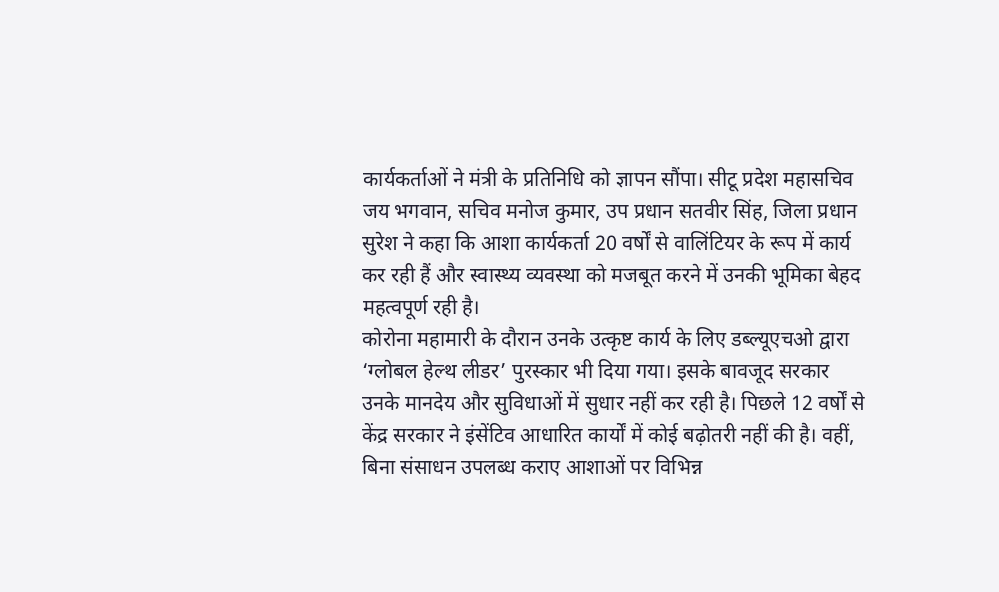कार्यकर्ताओं ने मंत्री के प्रतिनिधि को ज्ञापन सौंपा। सीटू प्रदेश महासचिव जय भगवान, सचिव मनोज कुमार, उप प्रधान सतवीर सिंह, जिला प्रधान सुरेश ने कहा कि आशा कार्यकर्ता 20 वर्षों से वालिंटियर के रूप में कार्य कर रही हैं और स्वास्थ्य व्यवस्था को मजबूत करने में उनकी भूमिका बेहद महत्वपूर्ण रही है।
कोरोना महामारी के दौरान उनके उत्कृष्ट कार्य के लिए डब्ल्यूएचओ द्वारा ‘ग्लोबल हेल्थ लीडर’ पुरस्कार भी दिया गया। इसके बावजूद सरकार उनके मानदेय और सुविधाओं में सुधार नहीं कर रही है। पिछले 12 वर्षों से केंद्र सरकार ने इंसेंटिव आधारित कार्यों में कोई बढ़ोतरी नहीं की है। वहीं, बिना संसाधन उपलब्ध कराए आशाओं पर विभिन्न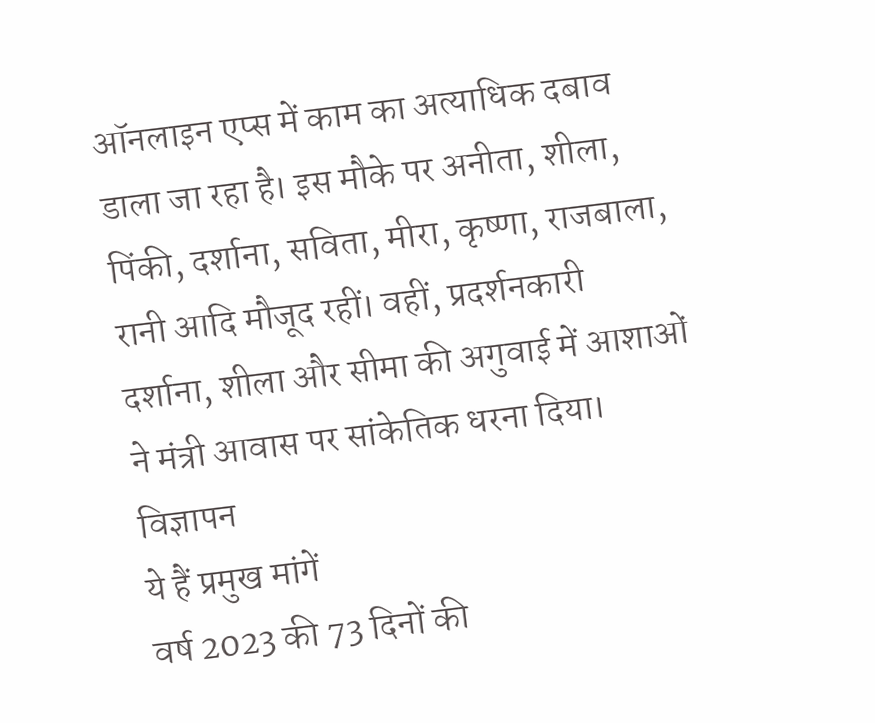ऑनलाइन एप्स में काम का अत्याधिक दबाव डाला जा रहा है। इस मौके पर अनीता, शीला, पिंकी, दर्शाना, सविता, मीरा, कृष्णा, राजबाला, रानी आदि मौजूद रहीं। वहीं, प्रदर्शनकारी दर्शाना, शीला और सीमा की अगुवाई में आशाओं ने मंत्री आवास पर सांकेतिक धरना दिया।
विज्ञापन
ये हैं प्रमुख मांगें
वर्ष 2023 की 73 दिनों की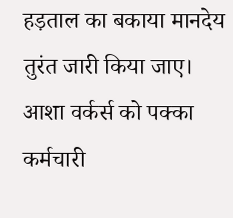हड़ताल का बकाया मानदेय तुरंत जारी किया जाए।
आशा वर्कर्स को पक्का कर्मचारी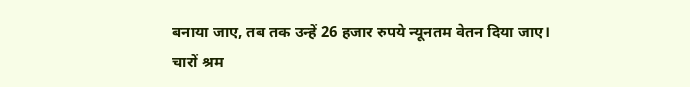बनाया जाए, तब तक उन्हें 26 हजार रुपये न्यूनतम वेतन दिया जाए।
चारों श्रम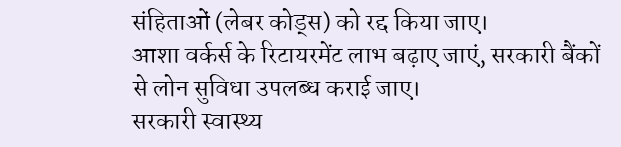संहिताओं (लेबर कोड्स) को रद्द किया जाए।
आशा वर्कर्स के रिटायरमेंट लाभ बढ़ाए जाएं, सरकारी बैंकों से लोन सुविधा उपलब्ध कराई जाए।
सरकारी स्वास्थ्य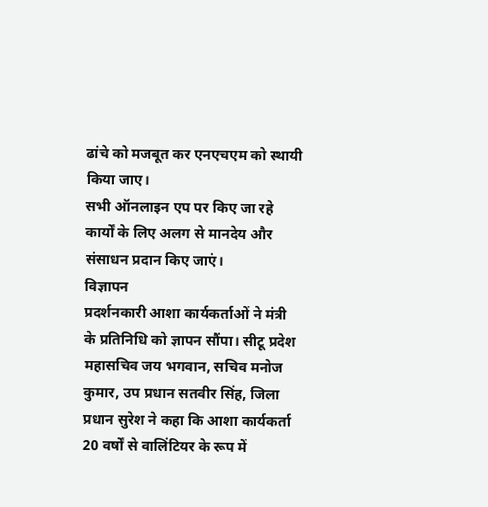ढांचे को मजबूत कर एनएचएम को स्थायी किया जाए।
सभी ऑनलाइन एप पर किए जा रहे कार्यों के लिए अलग से मानदेय और संसाधन प्रदान किए जाएं।
विज्ञापन
प्रदर्शनकारी आशा कार्यकर्ताओं ने मंत्री के प्रतिनिधि को ज्ञापन सौंपा। सीटू प्रदेश महासचिव जय भगवान, सचिव मनोज कुमार, उप प्रधान सतवीर सिंह, जिला प्रधान सुरेश ने कहा कि आशा कार्यकर्ता 20 वर्षों से वालिंटियर के रूप में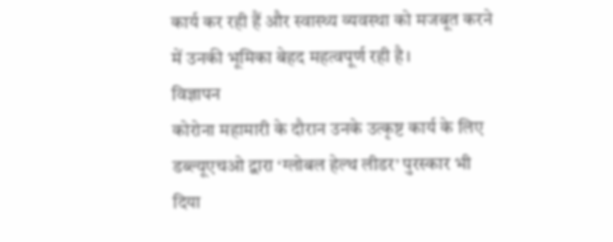कार्य कर रही हैं और स्वास्थ्य व्यवस्था को मजबूत करने में उनकी भूमिका बेहद महत्वपूर्ण रही है।
विज्ञापन
कोरोना महामारी के दौरान उनके उत्कृष्ट कार्य के लिए डब्ल्यूएचओ द्वारा ‘ग्लोबल हेल्थ लीडर’ पुरस्कार भी दिया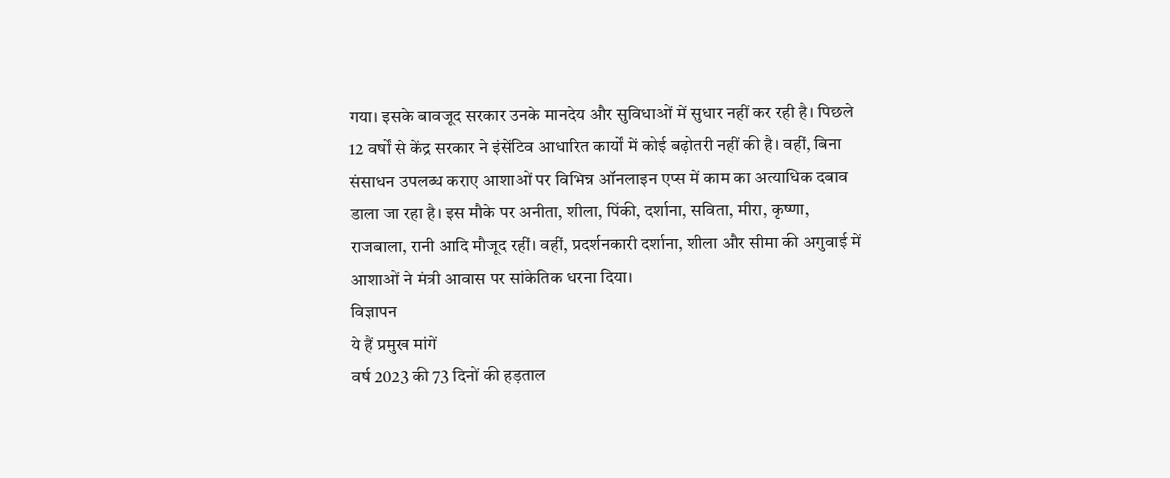गया। इसके बावजूद सरकार उनके मानदेय और सुविधाओं में सुधार नहीं कर रही है। पिछले 12 वर्षों से केंद्र सरकार ने इंसेंटिव आधारित कार्यों में कोई बढ़ोतरी नहीं की है। वहीं, बिना संसाधन उपलब्ध कराए आशाओं पर विभिन्न ऑनलाइन एप्स में काम का अत्याधिक दबाव डाला जा रहा है। इस मौके पर अनीता, शीला, पिंकी, दर्शाना, सविता, मीरा, कृष्णा, राजबाला, रानी आदि मौजूद रहीं। वहीं, प्रदर्शनकारी दर्शाना, शीला और सीमा की अगुवाई में आशाओं ने मंत्री आवास पर सांकेतिक धरना दिया।
विज्ञापन
ये हैं प्रमुख मांगें
वर्ष 2023 की 73 दिनों की हड़ताल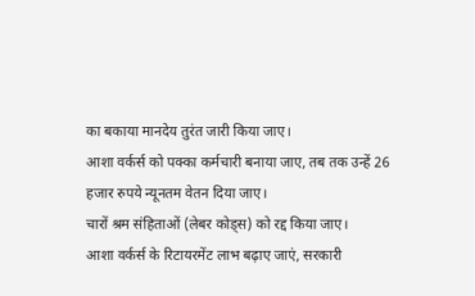का बकाया मानदेय तुरंत जारी किया जाए।
आशा वर्कर्स को पक्का कर्मचारी बनाया जाए, तब तक उन्हें 26 हजार रुपये न्यूनतम वेतन दिया जाए।
चारों श्रम संहिताओं (लेबर कोड्स) को रद्द किया जाए।
आशा वर्कर्स के रिटायरमेंट लाभ बढ़ाए जाएं, सरकारी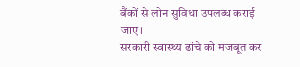बैंकों से लोन सुविधा उपलब्ध कराई जाए।
सरकारी स्वास्थ्य ढांचे को मजबूत कर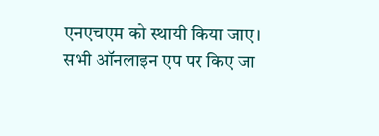एनएचएम को स्थायी किया जाए।
सभी ऑनलाइन एप पर किए जा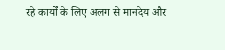रहे कार्यों के लिए अलग से मानदेय और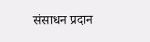संसाधन प्रदान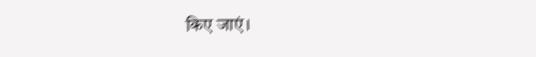किए जाएं।